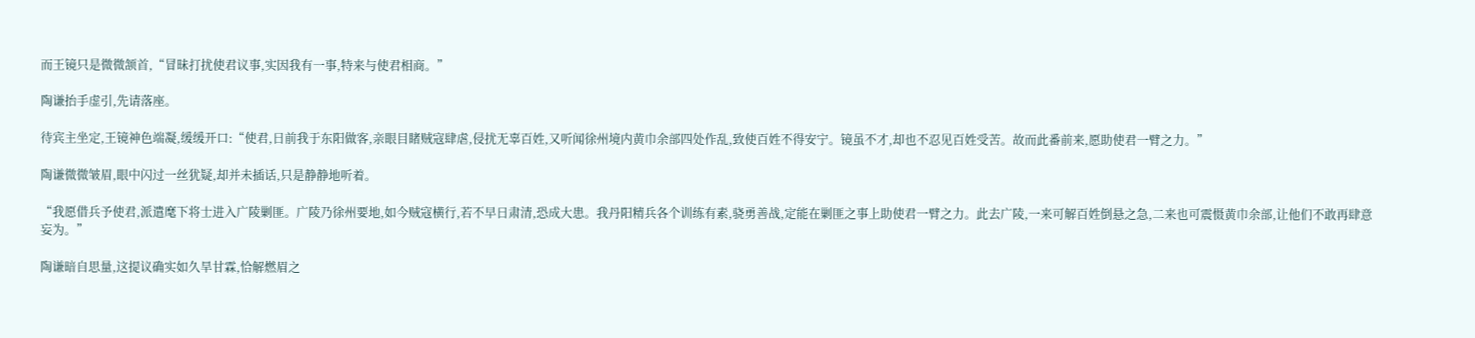而王镜只是微微颔首,“冒昧打扰使君议事,实因我有一事,特来与使君相商。”

陶谦抬手虚引,先请落座。

待宾主坐定,王镜神色端凝,缓缓开口:“使君,日前我于东阳做客,亲眼目睹贼寇肆虐,侵扰无辜百姓,又听闻徐州境内黄巾余部四处作乱,致使百姓不得安宁。镜虽不才,却也不忍见百姓受苦。故而此番前来,愿助使君一臂之力。”

陶谦微微皱眉,眼中闪过一丝犹疑,却并未插话,只是静静地听着。

“我愿借兵予使君,派遣麾下将士进入广陵剿匪。广陵乃徐州要地,如今贼寇横行,若不早日肃清,恐成大患。我丹阳精兵各个训练有素,骁勇善战,定能在剿匪之事上助使君一臂之力。此去广陵,一来可解百姓倒悬之急,二来也可震慑黄巾余部,让他们不敢再肆意妄为。”

陶谦暗自思量,这提议确实如久旱甘霖,恰解燃眉之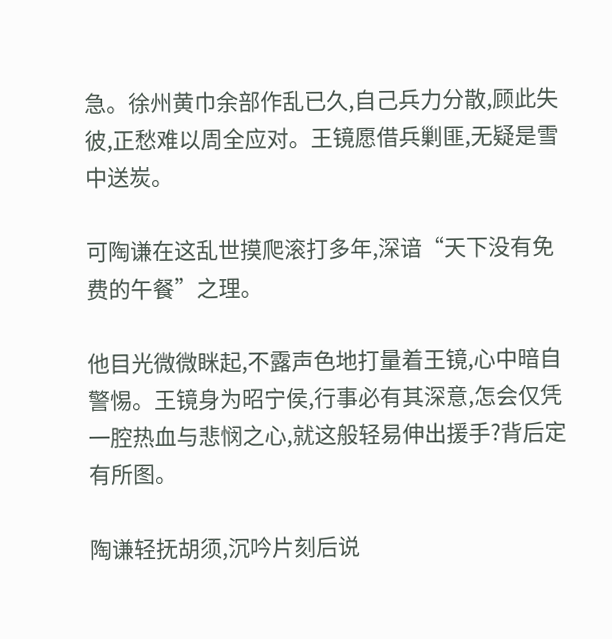急。徐州黄巾余部作乱已久,自己兵力分散,顾此失彼,正愁难以周全应对。王镜愿借兵剿匪,无疑是雪中送炭。

可陶谦在这乱世摸爬滚打多年,深谙“天下没有免费的午餐”之理。

他目光微微眯起,不露声色地打量着王镜,心中暗自警惕。王镜身为昭宁侯,行事必有其深意,怎会仅凭一腔热血与悲悯之心,就这般轻易伸出援手?背后定有所图。

陶谦轻抚胡须,沉吟片刻后说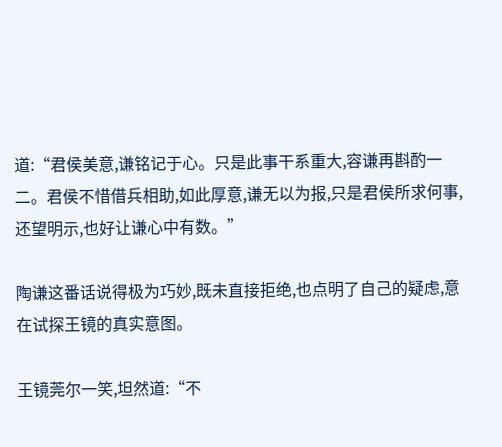道:“君侯美意,谦铭记于心。只是此事干系重大,容谦再斟酌一二。君侯不惜借兵相助,如此厚意,谦无以为报,只是君侯所求何事,还望明示,也好让谦心中有数。”

陶谦这番话说得极为巧妙,既未直接拒绝,也点明了自己的疑虑,意在试探王镜的真实意图。

王镜莞尔一笑,坦然道:“不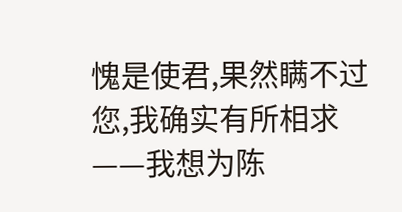愧是使君,果然瞒不过您,我确实有所相求——我想为陈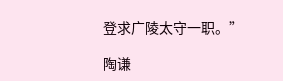登求广陵太守一职。”

陶谦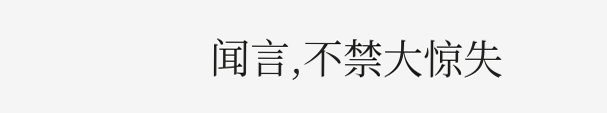闻言,不禁大惊失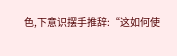色,下意识摆手推辞:“这如何使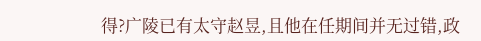得?广陵已有太守赵昱,且他在任期间并无过错,政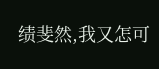绩斐然,我又怎可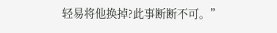轻易将他换掉?此事断断不可。”